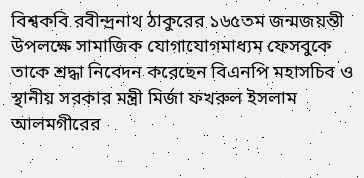বিশ্বকবি রবীন্দ্রনাথ ঠাকুরের ১৬৫তম জন্মজয়ন্তী উপলক্ষে সামাজিক যোগাযোগমাধ্যম ফেসবুকে তাকে শ্রদ্ধা নিবেদন করেছেন বিএনপি মহাসচিব ও স্থানীয় সরকার মন্ত্রী মির্জা ফখরুল ইসলাম আলমগীরের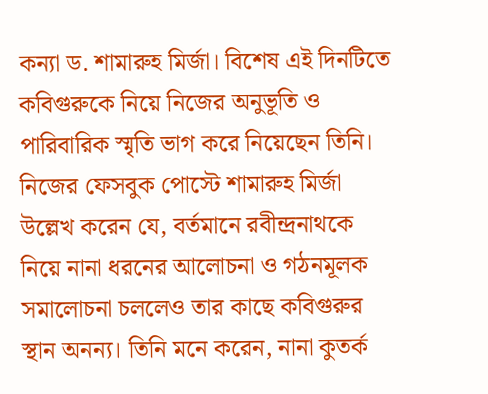কন্যা ড. শামারুহ মির্জা। বিশেষ এই দিনটিতে কবিগুরুকে নিয়ে নিজের অনুভূতি ও পারিবারিক স্মৃতি ভাগ করে নিয়েছেন তিনি।
নিজের ফেসবুক পোস্টে শামারুহ মির্জা উল্লেখ করেন যে, বর্তমানে রবীন্দ্রনাথকে নিয়ে নানা ধরনের আলোচনা ও গঠনমূলক সমালোচনা চললেও তার কাছে কবিগুরুর স্থান অনন্য। তিনি মনে করেন, নানা কুতর্ক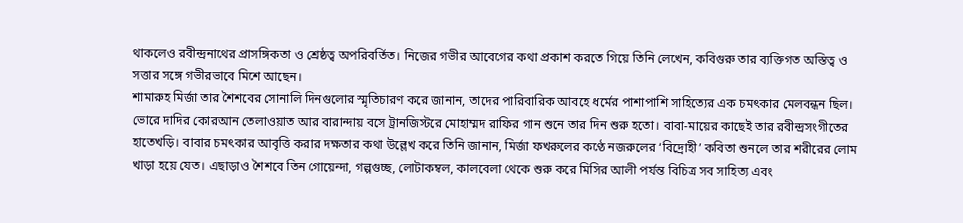থাকলেও রবীন্দ্রনাথের প্রাসঙ্গিকতা ও শ্রেষ্ঠত্ব অপরিবর্তিত। নিজের গভীর আবেগের কথা প্রকাশ করতে গিয়ে তিনি লেখেন, কবিগুরু তার ব্যক্তিগত অস্তিত্ব ও সত্তার সঙ্গে গভীরভাবে মিশে আছেন।
শামারুহ মির্জা তার শৈশবের সোনালি দিনগুলোর স্মৃতিচারণ করে জানান, তাদের পারিবারিক আবহে ধর্মের পাশাপাশি সাহিত্যের এক চমৎকার মেলবন্ধন ছিল। ভোরে দাদির কোরআন তেলাওয়াত আর বারান্দায় বসে ট্রানজিস্টরে মোহাম্মদ রাফির গান শুনে তার দিন শুরু হতো। বাবা-মায়ের কাছেই তার রবীন্দ্রসংগীতের হাতেখড়ি। বাবার চমৎকার আবৃত্তি করার দক্ষতার কথা উল্লেখ করে তিনি জানান, মির্জা ফখরুলের কণ্ঠে নজরুলের ‘বিদ্রোহী’ কবিতা শুনলে তার শরীরের লোম খাড়া হয়ে যেত। এছাড়াও শৈশবে তিন গোয়েন্দা, গল্পগুচ্ছ, লোটাকম্বল, কালবেলা থেকে শুরু করে মিসির আলী পর্যন্ত বিচিত্র সব সাহিত্য এবং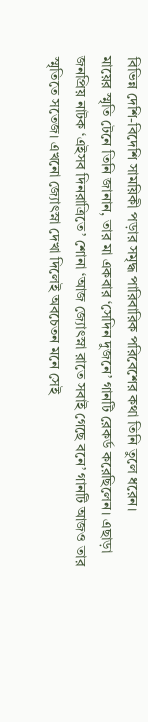বিভিন্ন দেশি-বিদেশি সাময়িকী পড়ার সমৃদ্ধ পারিবারিক পরিবেশের কথা তিনি তুলে ধরেন।
মায়ের স্মৃতি টেনে তিনি জানান, তার মা একবার ‘সেদিন দুজনে’ গানটি রেকর্ড করেছিলেন। এছাড়া জনপ্রিয় নাটক ‘এইসব দিনরাত্রিতে’ শোনা ‘আজ জ্যোৎস্না রাতে সবাই গেছে বনে’ গানটি আজও তার স্মৃতিতে সতেজ। এখনো জ্যোৎস্না দেখা দিলেই অবচেতন মনে সেই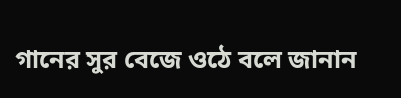গানের সুর বেজে ওঠে বলে জানান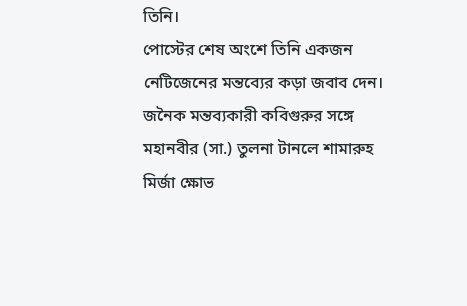তিনি।
পোস্টের শেষ অংশে তিনি একজন নেটিজেনের মন্তব্যের কড়া জবাব দেন। জনৈক মন্তব্যকারী কবিগুরুর সঙ্গে মহানবীর (সা.) তুলনা টানলে শামারুহ মির্জা ক্ষোভ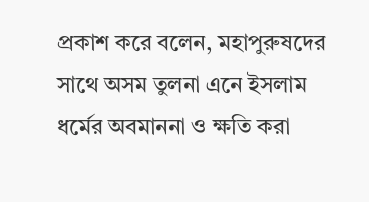প্রকাশ করে বলেন, মহাপুরুষদের সাথে অসম তুলনা এনে ইসলাম ধর্মের অবমাননা ও ক্ষতি করা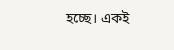হচ্ছে। একই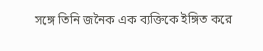সঙ্গে তিনি জনৈক এক ব্যক্তিকে ইঙ্গিত করে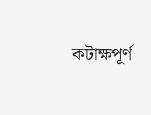কটাক্ষপূর্ণ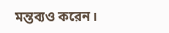মন্তব্যও করেন।